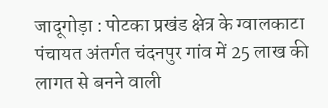जादूगोड़ा : पोटका प्रखंड क्षेत्र के ग्वालकाटा पंचायत अंतर्गत चंदनपुर गांव में 25 लाख की लागत से बनने वाली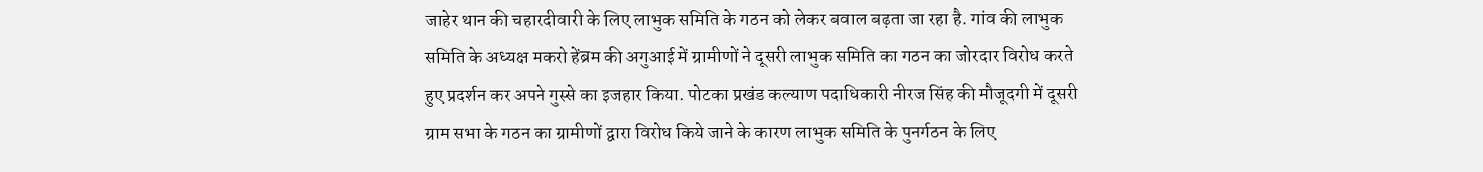जाहेर थान की चहारदीवारी के लिए लाभुक समिति के गठन को लेकर बवाल बढ़ता जा रहा है. गांव की लाभुक समिति के अध्यक्ष मकरो हेंब्रम की अगुआई में ग्रामीणों ने दूसरी लाभुक समिति का गठन का जोरदार विरोध करते हुए प्रदर्शन कर अपने गुस्से का इजहार किया. पोटका प्रखंड कल्याण पदाधिकारी नीरज सिंह की मौजूदगी में दूसरी ग्राम सभा के गठन का ग्रामीणों द्वारा विरोध किये जाने के कारण लाभुक समिति के पुनर्गठन के लिए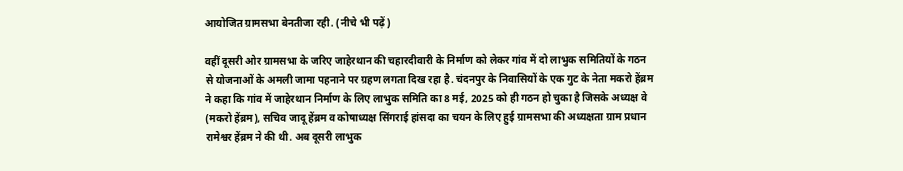आयोजित ग्रामसभा बेनतीजा रही. (नीचे भी पढ़ें)

वहीं दूसरी ओर ग्रामसभा के जरिए जाहेरथान की चहारदीवारी के निर्माण को लेकर गांव में दो लाभुक समितियों के गठन से योजनाओं के अमली जामा पहनाने पर ग्रहण लगता दिख रहा है. चंदनपुर के निवासियों के एक गुट के नेता मकरो हेंब्रम ने कहा कि गांव में जाहेरथान निर्माण के लिए लाभुक समिति का 8 मई, 2025 को ही गठन हो चुका है जिसके अध्यक्ष वे (मकरो हेंब्रम), सचिव जादू हेंब्रम व कोषाध्यक्ष सिंगराई हांसदा का चयन के लिए हुई ग्रामसभा की अध्यक्षता ग्राम प्रधान रामेश्वर हेंब्रम ने की थी. अब दूसरी लाभुक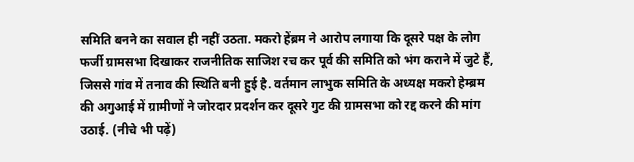समिति बनने का सवाल ही नहीं उठता. मकरो हेंब्रम ने आरोप लगाया कि दूसरे पक्ष के लोग फर्जी ग्रामसभा दिखाकर राजनीतिक साजिश रच कर पूर्व की समिति को भंग कराने में जुटे हैं, जिससे गांव में तनाव की स्थिति बनी हुई है. वर्तमान लाभुक समिति के अध्यक्ष मकरो हेम्ब्रम की अगुआई में ग्रामीणों ने जोरदार प्रदर्शन कर दूसरे गुट की ग्रामसभा को रद्द करने की मांग उठाई. (नीचे भी पढ़ें)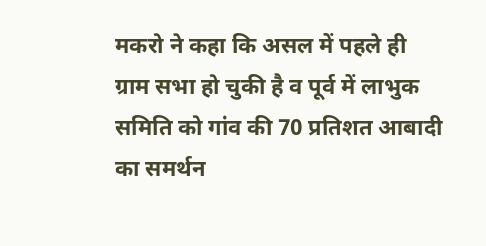मकरो ने कहा कि असल में पहले ही ग्राम सभा हो चुकी है व पूर्व में लाभुक समिति को गांव की 70 प्रतिशत आबादी का समर्थन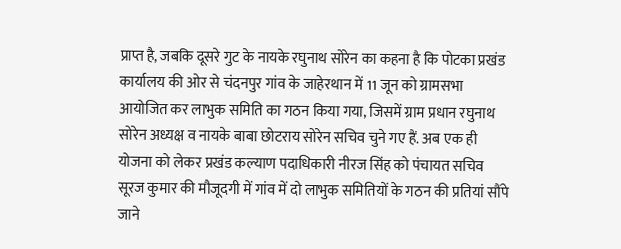प्राप्त है, जबकि दूसरे गुट के नायके रघुनाथ सोरेन का कहना है कि पोटका प्रखंड कार्यालय की ओर से चंदनपुर गांव के जाहेरथान में 11 जून को ग्रामसभा आयोजित कर लाभुक समिति का गठन किया गया, जिसमें ग्राम प्रधान रघुनाथ सोरेन अध्यक्ष व नायके बाबा छोटराय सोरेन सचिव चुने गए हैं. अब एक ही योजना को लेकर प्रखंड कल्याण पदाधिकारी नीरज सिंह को पंचायत सचिव सूरज कुमार की मौजूदगी में गांव में दो लाभुक समितियों के गठन की प्रतियां सौंपे जाने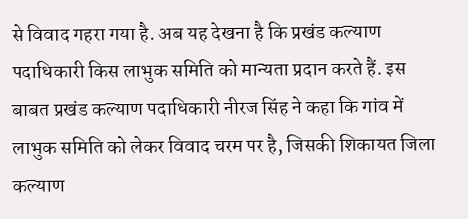से विवाद गहरा गया है. अब यह देखना है कि प्रखंड कल्याण पदाधिकारी किस लाभुक समिति को मान्यता प्रदान करते हैं. इस बाबत प्रखंड कल्याण पदाधिकारी नीरज सिंह ने कहा कि गांव में लाभुक समिति को लेकर विवाद चरम पर है, जिसकी शिकायत जिला कल्याण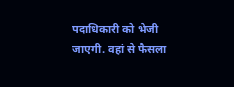पदाधिकारी को भेजी जाएगी. वहां से फैसला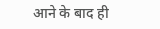आने के बाद ही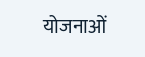योजनाओं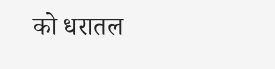को धरातल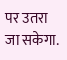पर उतरा जा सकेगा.